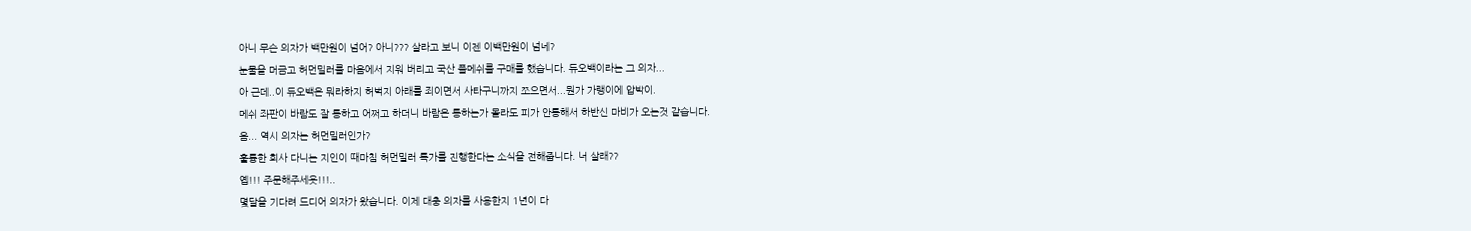아니 무슨 의자가 백만원이 넘어? 아니??? 살라고 보니 이젠 이백만원이 넘네?
눈물을 머금고 허먼밀러를 마음에서 지워 버리고 국산 풀메쉬를 구매를 했습니다. 듀오백이라는 그 의자...
아 근데..이 듀오백은 뭐라하지 허벅지 아래를 죄이면서 사타구니까지 쪼으면서...뭔가 가랭이에 압박이.
메쉬 좌판이 바람도 잘 통하고 어쩌고 하더니 바람은 통하는가 몰라도 피가 안통해서 하반신 마비가 오는것 같습니다.
음... 역시 의자는 허먼밀러인가?
훌륭한 회사 다니는 지인이 때마침 허먼밀러 특가를 진행한다는 소식을 전해줍니다. 너 살래??
옙!!! 주문해주세욧!!!..
몇달을 기다려 드디어 의자가 왔습니다. 이제 대충 의자를 사용한지 1년이 다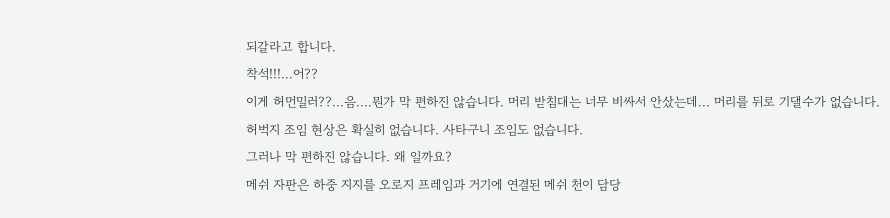되갈라고 합니다.
착석!!!...어??
이게 허먼밀러??...음....뭔가 막 편하진 않습니다. 머리 받침대는 너무 비싸서 안샀는데... 머리를 뒤로 기댈수가 없습니다.
허벅지 조임 현상은 확실히 없습니다. 사타구니 조임도 없습니다.
그러나 막 편하진 않습니다. 왜 일까요?
메쉬 자판은 하중 지지를 오로지 프레임과 거기에 연결된 메쉬 천이 담당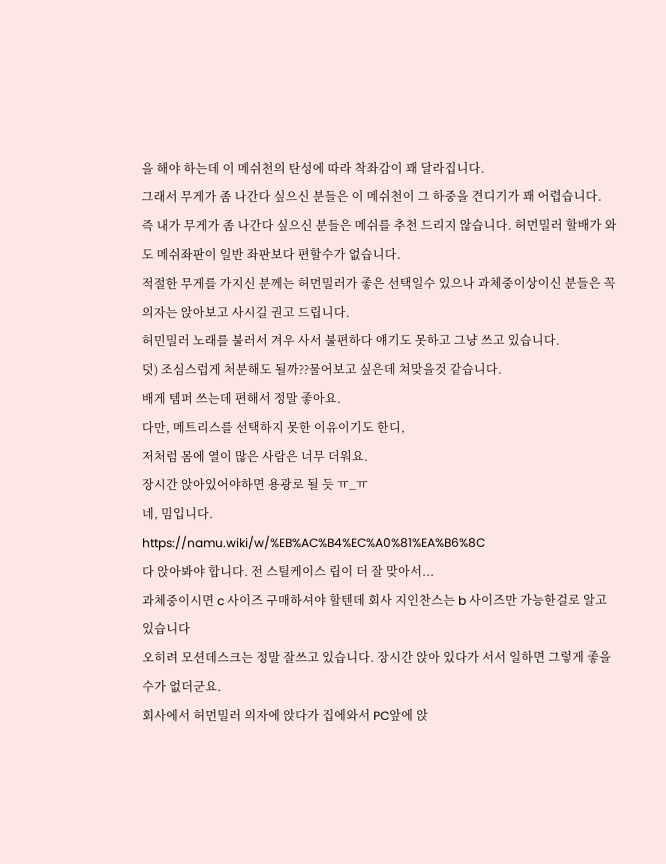을 해야 하는데 이 메쉬천의 탄성에 따라 착좌감이 꽤 달라집니다.
그래서 무게가 좀 나간다 싶으신 분들은 이 메쉬천이 그 하중을 견디기가 꽤 어렵습니다.
즉 내가 무게가 좀 나간다 싶으신 분들은 메쉬를 추천 드리지 않습니다. 허먼밀러 할배가 와도 메쉬좌판이 일반 좌판보다 편할수가 없습니다.
적절한 무게를 가지신 분께는 허먼밀러가 좋은 선택일수 있으나 과체중이상이신 분들은 꼭 의자는 앉아보고 사시길 권고 드립니다.
허민밀러 노래를 불러서 겨우 사서 불편하다 얘기도 못하고 그냥 쓰고 있습니다.
덧) 조심스럽게 처분해도 될까??물어보고 싶은데 쳐맞을것 같습니다.
배게 템퍼 쓰는데 편해서 정말 좋아요.
다만, 메트리스를 선택하지 못한 이유이기도 한디,
저처럼 몸에 열이 많은 사람은 너무 더워요.
장시간 앉아있어야하면 용광로 될 듯 ㅠ_ㅠ
네, 밈입니다.
https://namu.wiki/w/%EB%AC%B4%EC%A0%81%EA%B6%8C
다 앉아봐야 합니다. 전 스틸케이스 립이 더 잘 맞아서...
과체중이시면 c 사이즈 구매하셔야 할텐데 회사 지인찬스는 b 사이즈만 가능한걸로 알고있습니다
오히려 모션데스크는 정말 잘쓰고 있습니다. 장시간 앉아 있다가 서서 일하면 그렇게 좋을 수가 없더군요.
회사에서 허먼밀러 의자에 앉다가 집에와서 PC앞에 앉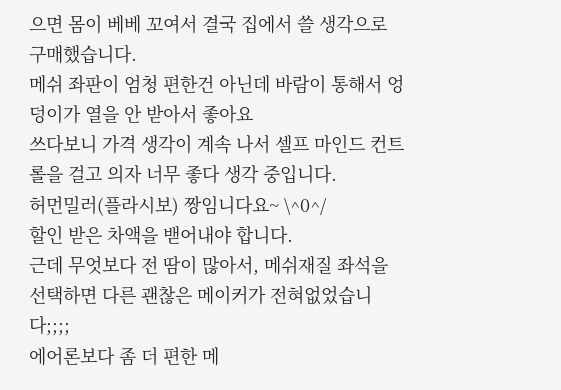으면 몸이 베베 꼬여서 결국 집에서 쓸 생각으로 구매했습니다.
메쉬 좌판이 엄청 편한건 아닌데 바람이 통해서 엉덩이가 열을 안 받아서 좋아요
쓰다보니 가격 생각이 계속 나서 셀프 마인드 컨트롤을 걸고 의자 너무 좋다 생각 중입니다.
허먼밀러(플라시보) 짱임니다요~ \^0^/
할인 받은 차액을 밷어내야 합니다.
근데 무엇보다 전 땀이 많아서, 메쉬재질 좌석을 선택하면 다른 괜찮은 메이커가 전혀없었습니다;;;;
에어론보다 좀 더 편한 메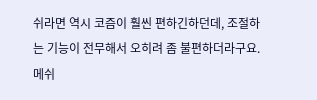쉬라면 역시 코즘이 훨씬 편하긴하던데, 조절하는 기능이 전무해서 오히려 좀 불편하더라구요.
메쉬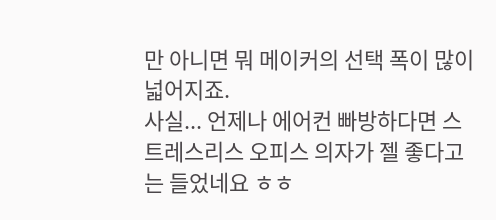만 아니면 뭐 메이커의 선택 폭이 많이 넓어지죠.
사실... 언제나 에어컨 빠방하다면 스트레스리스 오피스 의자가 젤 좋다고는 들었네요 ㅎㅎ